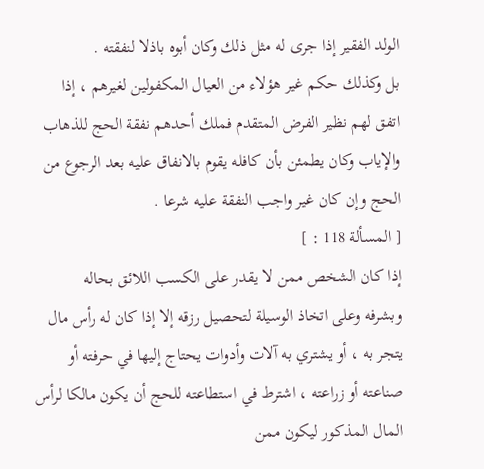الولد الفقير إذا جرى له مثل ذلك وكان أبوه باذلا لنفقته .
بل وكذلك حكم غير هؤلاء من العيال المكفولين لغيرهم ، إذا
اتفق لهم نظير الفرض المتقدم فملك أحدهم نفقة الحج للذهاب
والإياب وكان يطمئن بأن كافله يقوم بالانفاق عليه بعد الرجوع من
الحج وإن كان غير واجب النفقة عليه شرعا .
[ المسألة 118 : ]
إذا كان الشخص ممن لا يقدر على الكسب اللائق بحاله
وبشرفه وعلى اتخاذ الوسيلة لتحصيل رزقه إلا إذا كان له رأس مال
يتجر به ، أو يشتري به آلات وأدوات يحتاج إليها في حرفته أو
صناعته أو زراعته ، اشترط في استطاعته للحج أن يكون مالكا لرأس
المال المذكور ليكون ممن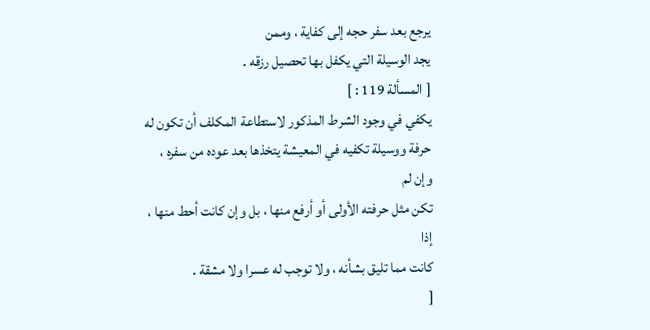يرجع بعد سفر حجه إلى كفاية ، وممن
يجد الوسيلة التي يكفل بها تحصيل رزقه .
[ المسألة 119 : ]
يكفي في وجود الشرط المذكور لاستطاعة المكلف أن تكون له
حرفة ووسيلة تكفيه في المعيشة يتخذها بعد عوده من سفره ، وإن لم
تكن مثل حرفته الأولى أو أرفع منها ، بل وإن كانت أحط منها ، إذا
كانت مما تليق بشأنه ، ولا توجب له عسرا ولا مشقة .
[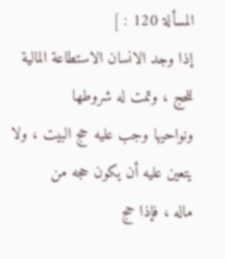المسألة 120 : ]
إذا وجد الانسان الاستطاعة المالية للحج ، وتمت له شروطها
ونواحيها وجب عليه حج البيت ، ولا يتعين عليه أن يكون حجه من
ماله ، فإذا حج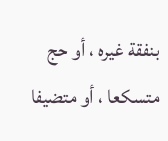بنفقة غيره ، أو حج متسكعا ، أو متضيفا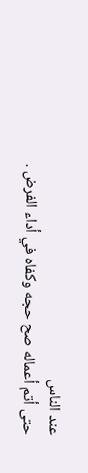عند الناس
حتى أتم أعماله صح حجه وكفاه في أداء الفرض .